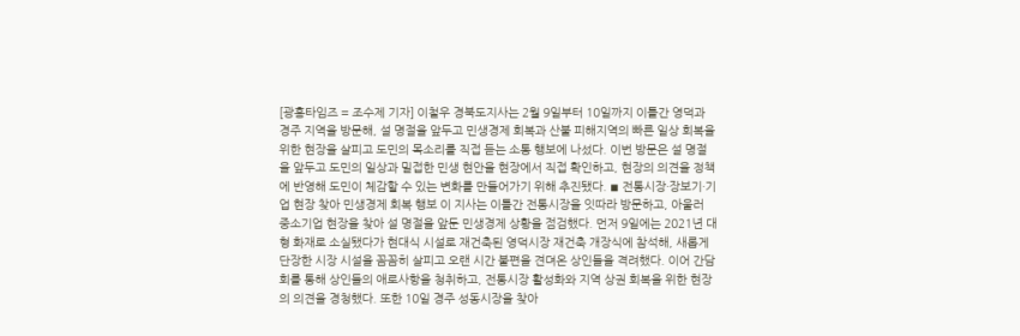[광흥타임즈 = 조수제 기자] 이철우 경북도지사는 2월 9일부터 10일까지 이틀간 영덕과 경주 지역을 방문해, 설 명절을 앞두고 민생경제 회복과 산불 피해지역의 빠른 일상 회복을 위한 현장을 살피고 도민의 목소리를 직접 듣는 소통 행보에 나섰다. 이번 방문은 설 명절을 앞두고 도민의 일상과 밀접한 민생 현안을 현장에서 직접 확인하고, 현장의 의견을 정책에 반영해 도민이 체감할 수 있는 변화를 만들어가기 위해 추진됐다. ◾ 전통시장·장보기·기업 현장 찾아 민생경제 회복 행보 이 지사는 이틀간 전통시장을 잇따라 방문하고, 아울러 중소기업 현장을 찾아 설 명절을 앞둔 민생경제 상황을 점검했다. 먼저 9일에는 2021년 대형 화재로 소실됐다가 현대식 시설로 재건축된 영덕시장 재건축 개장식에 참석해, 새롭게 단장한 시장 시설을 꼼꼼히 살피고 오랜 시간 불편을 견뎌온 상인들을 격려했다. 이어 간담회를 통해 상인들의 애로사항을 청취하고, 전통시장 활성화와 지역 상권 회복을 위한 현장의 의견을 경청했다. 또한 10일 경주 성동시장을 찾아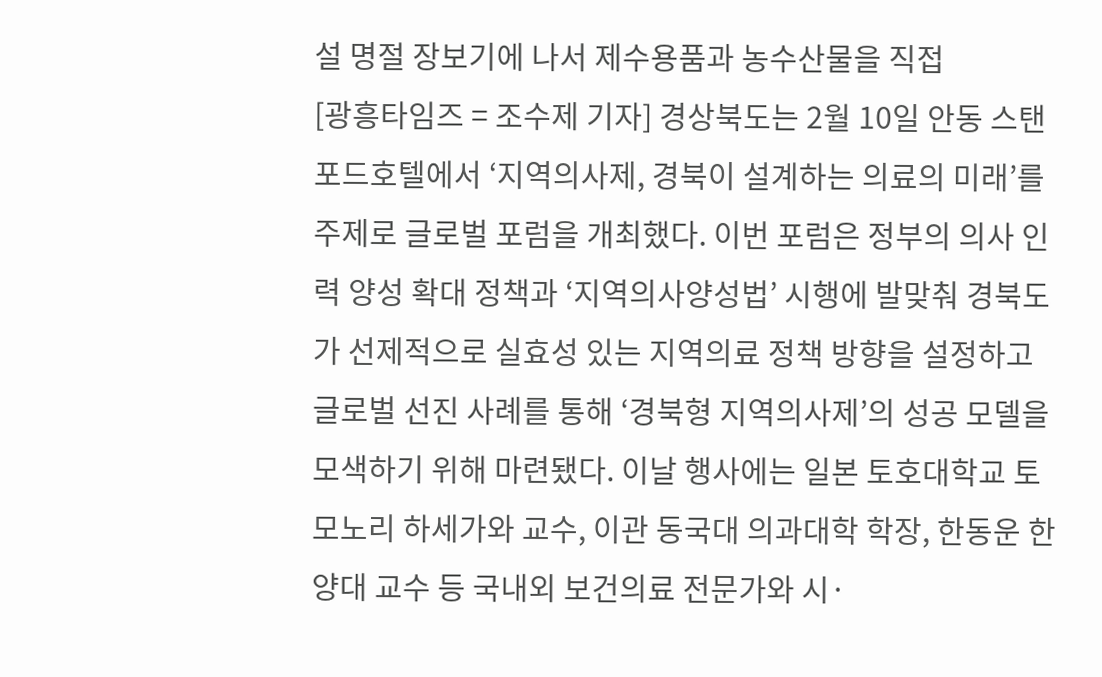설 명절 장보기에 나서 제수용품과 농수산물을 직접
[광흥타임즈 = 조수제 기자] 경상북도는 2월 10일 안동 스탠포드호텔에서 ‘지역의사제, 경북이 설계하는 의료의 미래’를 주제로 글로벌 포럼을 개최했다. 이번 포럼은 정부의 의사 인력 양성 확대 정책과 ‘지역의사양성법’ 시행에 발맞춰 경북도가 선제적으로 실효성 있는 지역의료 정책 방향을 설정하고 글로벌 선진 사례를 통해 ‘경북형 지역의사제’의 성공 모델을 모색하기 위해 마련됐다. 이날 행사에는 일본 토호대학교 토모노리 하세가와 교수, 이관 동국대 의과대학 학장, 한동운 한양대 교수 등 국내외 보건의료 전문가와 시·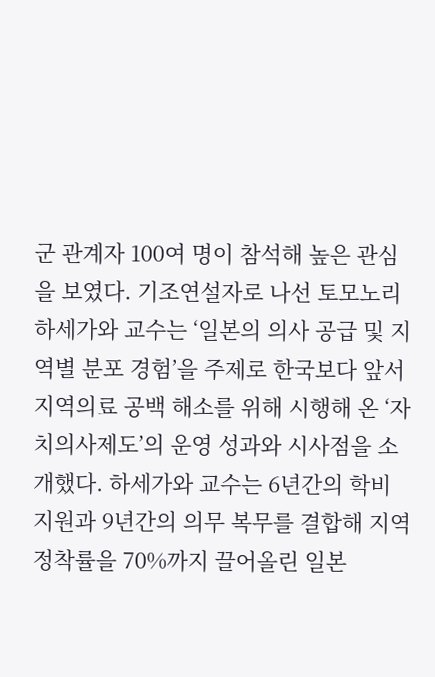군 관계자 100여 명이 참석해 높은 관심을 보였다. 기조연설자로 나선 토모노리 하세가와 교수는 ‘일본의 의사 공급 및 지역별 분포 경험’을 주제로 한국보다 앞서 지역의료 공백 해소를 위해 시행해 온 ‘자치의사제도’의 운영 성과와 시사점을 소개했다. 하세가와 교수는 6년간의 학비 지원과 9년간의 의무 복무를 결합해 지역 정착률을 70%까지 끌어올린 일본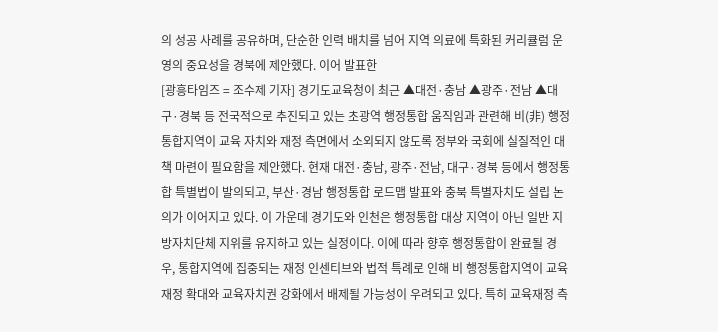의 성공 사례를 공유하며, 단순한 인력 배치를 넘어 지역 의료에 특화된 커리큘럼 운영의 중요성을 경북에 제안했다. 이어 발표한
[광흥타임즈 = 조수제 기자] 경기도교육청이 최근 ▲대전·충남 ▲광주·전남 ▲대구·경북 등 전국적으로 추진되고 있는 초광역 행정통합 움직임과 관련해 비(非) 행정통합지역이 교육 자치와 재정 측면에서 소외되지 않도록 정부와 국회에 실질적인 대책 마련이 필요함을 제안했다. 현재 대전·충남, 광주·전남, 대구·경북 등에서 행정통합 특별법이 발의되고, 부산·경남 행정통합 로드맵 발표와 충북 특별자치도 설립 논의가 이어지고 있다. 이 가운데 경기도와 인천은 행정통합 대상 지역이 아닌 일반 지방자치단체 지위를 유지하고 있는 실정이다. 이에 따라 향후 행정통합이 완료될 경우, 통합지역에 집중되는 재정 인센티브와 법적 특례로 인해 비 행정통합지역이 교육재정 확대와 교육자치권 강화에서 배제될 가능성이 우려되고 있다. 특히 교육재정 측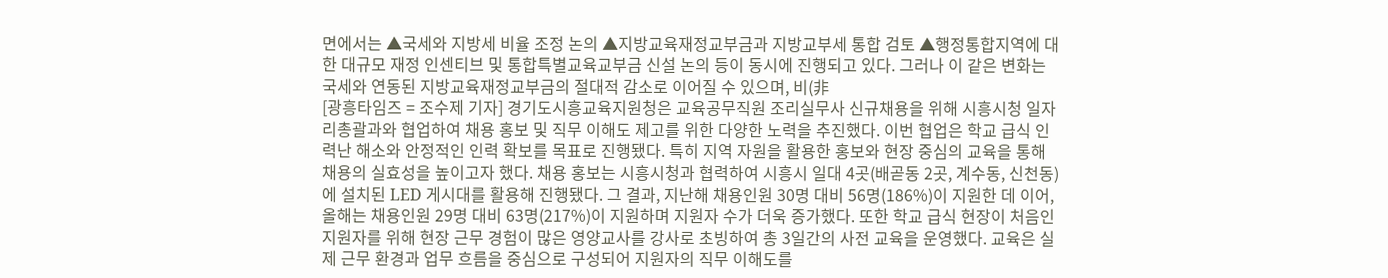면에서는 ▲국세와 지방세 비율 조정 논의 ▲지방교육재정교부금과 지방교부세 통합 검토 ▲행정통합지역에 대한 대규모 재정 인센티브 및 통합특별교육교부금 신설 논의 등이 동시에 진행되고 있다. 그러나 이 같은 변화는 국세와 연동된 지방교육재정교부금의 절대적 감소로 이어질 수 있으며, 비(非
[광흥타임즈 = 조수제 기자] 경기도시흥교육지원청은 교육공무직원 조리실무사 신규채용을 위해 시흥시청 일자리총괄과와 협업하여 채용 홍보 및 직무 이해도 제고를 위한 다양한 노력을 추진했다. 이번 협업은 학교 급식 인력난 해소와 안정적인 인력 확보를 목표로 진행됐다. 특히 지역 자원을 활용한 홍보와 현장 중심의 교육을 통해 채용의 실효성을 높이고자 했다. 채용 홍보는 시흥시청과 협력하여 시흥시 일대 4곳(배곧동 2곳, 계수동, 신천동)에 설치된 LED 게시대를 활용해 진행됐다. 그 결과, 지난해 채용인원 30명 대비 56명(186%)이 지원한 데 이어, 올해는 채용인원 29명 대비 63명(217%)이 지원하며 지원자 수가 더욱 증가했다. 또한 학교 급식 현장이 처음인 지원자를 위해 현장 근무 경험이 많은 영양교사를 강사로 초빙하여 총 3일간의 사전 교육을 운영했다. 교육은 실제 근무 환경과 업무 흐름을 중심으로 구성되어 지원자의 직무 이해도를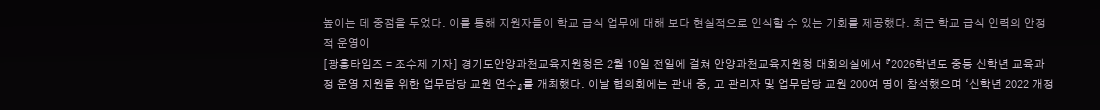높이는 데 중점을 두었다. 이를 통해 지원자들이 학교 급식 업무에 대해 보다 현실적으로 인식할 수 있는 기회를 제공했다. 최근 학교 급식 인력의 안정적 운영이
[광흥타임즈 = 조수제 기자] 경기도안양과천교육지원청은 2월 10일 전일에 걸쳐 안양과천교육지원청 대회의실에서 『2026학년도 중등 신학년 교육과정 운영 지원을 위한 업무담당 교원 연수』를 개최했다. 이날 협의회에는 관내 중, 고 관리자 및 업무담당 교원 200여 명이 참석했으며 ‘신학년 2022 개정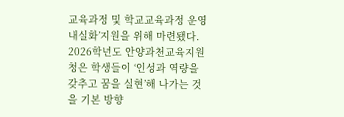교육과정 및 학교교육과정 운영 내실화’지원을 위해 마련됐다. 2026학년도 안양과천교육지원청은 학생들이 ‘인성과 역량을 갖추고 꿈을 실현’해 나가는 것을 기본 방향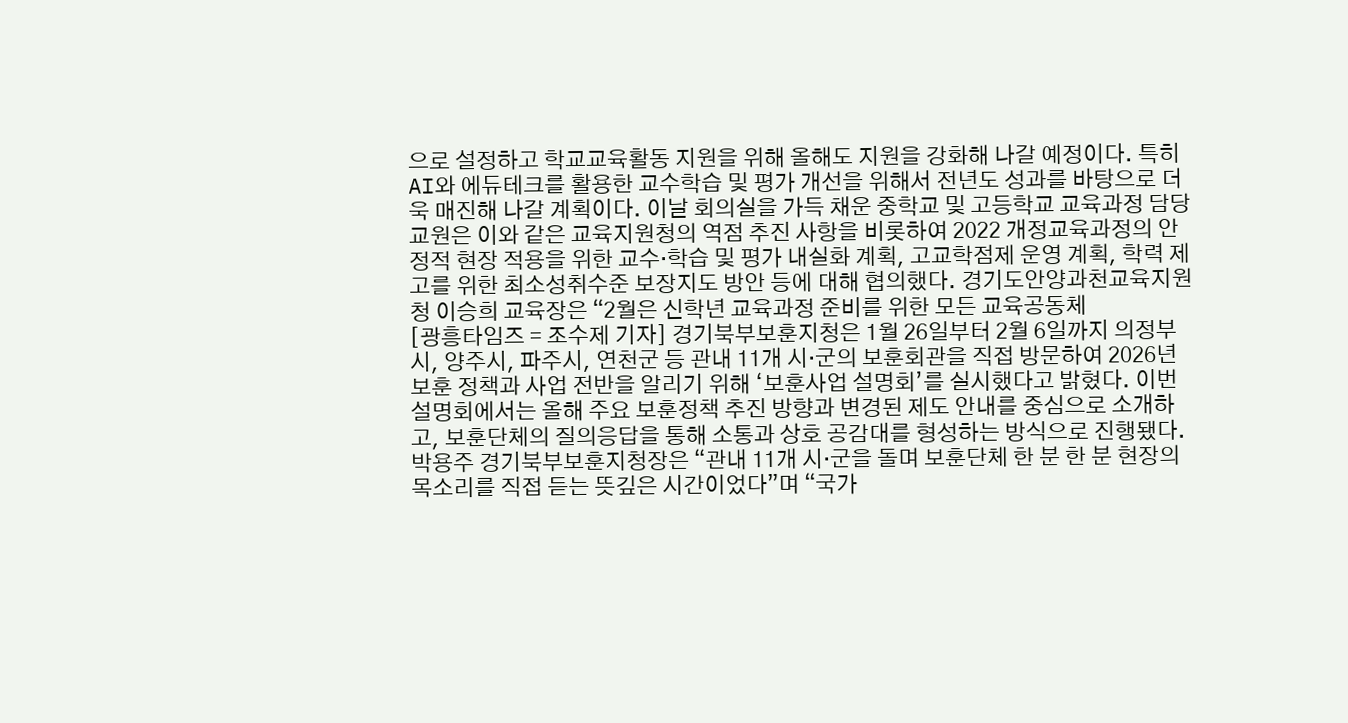으로 설정하고 학교교육활동 지원을 위해 올해도 지원을 강화해 나갈 예정이다. 특히 AI와 에듀테크를 활용한 교수학습 및 평가 개선을 위해서 전년도 성과를 바탕으로 더욱 매진해 나갈 계획이다. 이날 회의실을 가득 채운 중학교 및 고등학교 교육과정 담당 교원은 이와 같은 교육지원청의 역점 추진 사항을 비롯하여 2022 개정교육과정의 안정적 현장 적용을 위한 교수·학습 및 평가 내실화 계획, 고교학점제 운영 계획, 학력 제고를 위한 최소성취수준 보장지도 방안 등에 대해 협의했다. 경기도안양과천교육지원청 이승희 교육장은 “2월은 신학년 교육과정 준비를 위한 모든 교육공동체
[광흥타임즈 = 조수제 기자] 경기북부보훈지청은 1월 26일부터 2월 6일까지 의정부시, 양주시, 파주시, 연천군 등 관내 11개 시·군의 보훈회관을 직접 방문하여 2026년 보훈 정책과 사업 전반을 알리기 위해 ‘보훈사업 설명회’를 실시했다고 밝혔다. 이번 설명회에서는 올해 주요 보훈정책 추진 방향과 변경된 제도 안내를 중심으로 소개하고, 보훈단체의 질의응답을 통해 소통과 상호 공감대를 형성하는 방식으로 진행됐다. 박용주 경기북부보훈지청장은 “관내 11개 시·군을 돌며 보훈단체 한 분 한 분 현장의 목소리를 직접 듣는 뜻깊은 시간이었다”며 “국가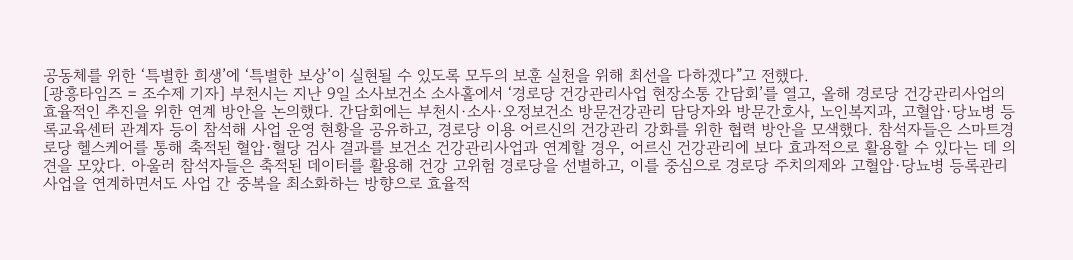공동체를 위한 ‘특별한 희생’에 ‘특별한 보상’이 실현될 수 있도록 모두의 보훈 실천을 위해 최선을 다하겠다”고 전했다.
[광흥타임즈 = 조수제 기자] 부천시는 지난 9일 소사보건소 소사홀에서 ‘경로당 건강관리사업 현장소통 간담회’를 열고, 올해 경로당 건강관리사업의 효율적인 추진을 위한 연계 방안을 논의했다. 간담회에는 부천시·소사·오정보건소 방문건강관리 담당자와 방문간호사, 노인복지과, 고혈압·당뇨병 등록교육센터 관계자 등이 참석해 사업 운영 현황을 공유하고, 경로당 이용 어르신의 건강관리 강화를 위한 협력 방안을 모색했다. 참석자들은 스마트경로당 헬스케어를 통해 축적된 혈압·혈당 검사 결과를 보건소 건강관리사업과 연계할 경우, 어르신 건강관리에 보다 효과적으로 활용할 수 있다는 데 의견을 모았다. 아울러 참석자들은 축적된 데이터를 활용해 건강 고위험 경로당을 선별하고, 이를 중심으로 경로당 주치의제와 고혈압·당뇨병 등록관리사업을 연계하면서도 사업 간 중복을 최소화하는 방향으로 효율적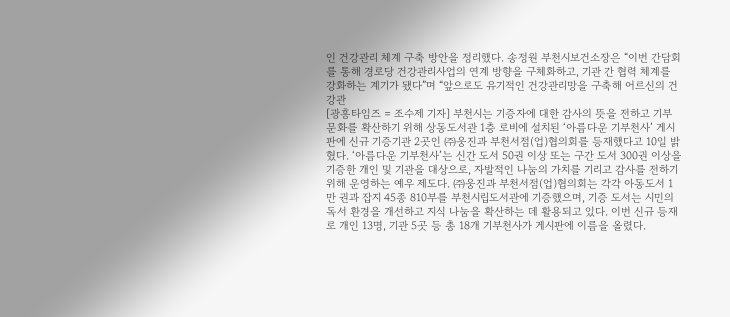인 건강관리 체계 구축 방안을 정리했다. 송정원 부천시보건소장은 “이번 간담회를 통해 경로당 건강관리사업의 연계 방향을 구체화하고, 기관 간 협력 체계를 강화하는 계기가 됐다”며 “앞으로도 유기적인 건강관리망을 구축해 어르신의 건강관
[광흥타임즈 = 조수제 기자] 부천시는 기증자에 대한 감사의 뜻을 전하고 기부 문화를 확산하기 위해 상동도서관 1층 로비에 설치된 ‘아름다운 기부천사’ 게시판에 신규 기증기관 2곳인 ㈜웅진과 부천서점(업)협의회를 등재했다고 10일 밝혔다. ‘아름다운 기부천사’는 신간 도서 50권 이상 또는 구간 도서 300권 이상을 기증한 개인 및 기관을 대상으로, 자발적인 나눔의 가치를 기리고 감사를 전하기 위해 운영하는 예우 제도다. ㈜웅진과 부천서점(업)협의회는 각각 아동도서 1만 권과 잡지 45종 810부를 부천시립도서관에 기증했으며, 기증 도서는 시민의 독서 환경을 개선하고 지식 나눔을 확산하는 데 활용되고 있다. 이번 신규 등재로 개인 13명, 기관 5곳 등 총 18개 기부천사가 게시판에 이름을 올렸다.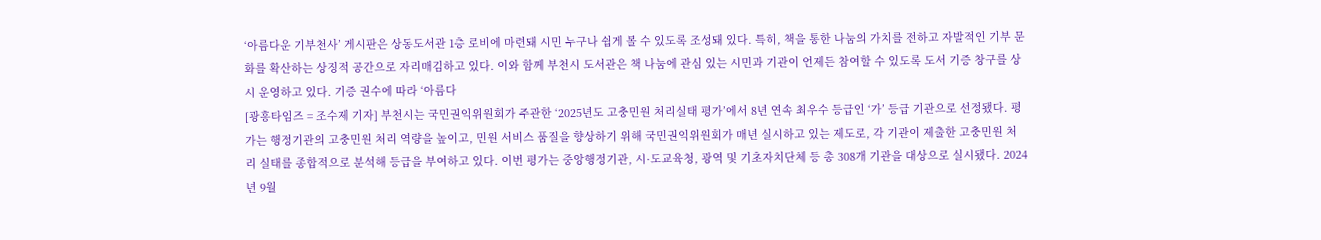‘아름다운 기부천사’ 게시판은 상동도서관 1층 로비에 마련돼 시민 누구나 쉽게 볼 수 있도록 조성돼 있다. 특히, 책을 통한 나눔의 가치를 전하고 자발적인 기부 문화를 확산하는 상징적 공간으로 자리매김하고 있다. 이와 함께 부천시 도서관은 책 나눔에 관심 있는 시민과 기관이 언제든 참여할 수 있도록 도서 기증 창구를 상시 운영하고 있다. 기증 권수에 따라 ‘아름다
[광흥타임즈 = 조수제 기자] 부천시는 국민권익위원회가 주관한 ‘2025년도 고충민원 처리실태 평가’에서 8년 연속 최우수 등급인 ‘가’ 등급 기관으로 선정됐다. 평가는 행정기관의 고충민원 처리 역량을 높이고, 민원 서비스 품질을 향상하기 위해 국민권익위원회가 매년 실시하고 있는 제도로, 각 기관이 제출한 고충민원 처리 실태를 종합적으로 분석해 등급을 부여하고 있다. 이번 평가는 중앙행정기관, 시·도교육청, 광역 및 기초자치단체 등 총 308개 기관을 대상으로 실시됐다. 2024년 9월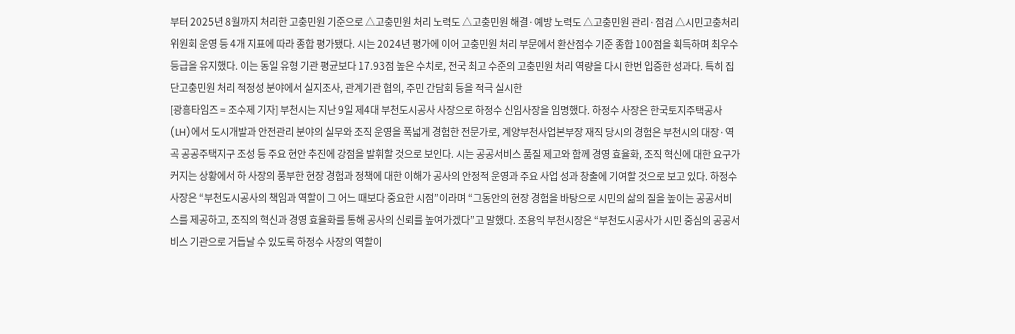부터 2025년 8월까지 처리한 고충민원 기준으로 △고충민원 처리 노력도 △고충민원 해결·예방 노력도 △고충민원 관리·점검 △시민고충처리위원회 운영 등 4개 지표에 따라 종합 평가됐다. 시는 2024년 평가에 이어 고충민원 처리 부문에서 환산점수 기준 종합 100점을 획득하며 최우수 등급을 유지했다. 이는 동일 유형 기관 평균보다 17.93점 높은 수치로, 전국 최고 수준의 고충민원 처리 역량을 다시 한번 입증한 성과다. 특히 집단고충민원 처리 적정성 분야에서 실지조사, 관계기관 협의, 주민 간담회 등을 적극 실시한
[광흥타임즈 = 조수제 기자] 부천시는 지난 9일 제4대 부천도시공사 사장으로 하정수 신임사장을 임명했다. 하정수 사장은 한국토지주택공사(LH)에서 도시개발과 안전관리 분야의 실무와 조직 운영을 폭넓게 경험한 전문가로, 계양부천사업본부장 재직 당시의 경험은 부천시의 대장·역곡 공공주택지구 조성 등 주요 현안 추진에 강점을 발휘할 것으로 보인다. 시는 공공서비스 품질 제고와 함께 경영 효율화, 조직 혁신에 대한 요구가 커지는 상황에서 하 사장의 풍부한 현장 경험과 정책에 대한 이해가 공사의 안정적 운영과 주요 사업 성과 창출에 기여할 것으로 보고 있다. 하정수 사장은 “부천도시공사의 책임과 역할이 그 어느 때보다 중요한 시점”이라며 “그동안의 현장 경험을 바탕으로 시민의 삶의 질을 높이는 공공서비스를 제공하고, 조직의 혁신과 경영 효율화를 통해 공사의 신뢰를 높여가겠다”고 말했다. 조용익 부천시장은 “부천도시공사가 시민 중심의 공공서비스 기관으로 거듭날 수 있도록 하정수 사장의 역할이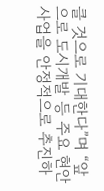클 것으로 기대한다”며 “앞으로 도시개발 등 주요 현안 사업을 안정적으로 추진하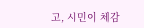고, 시민이 체감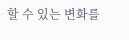할 수 있는 변화를